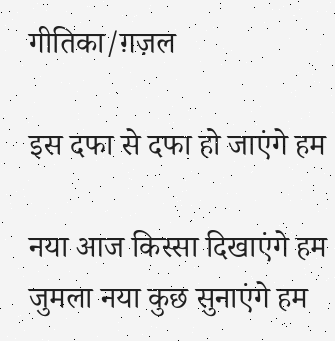गीतिका/ग़ज़ल

इस दफा से दफा हो जाएंगे हम

नया आज किस्सा दिखाएंगे हम
जुमला नया कुछ सुनाएंगे हम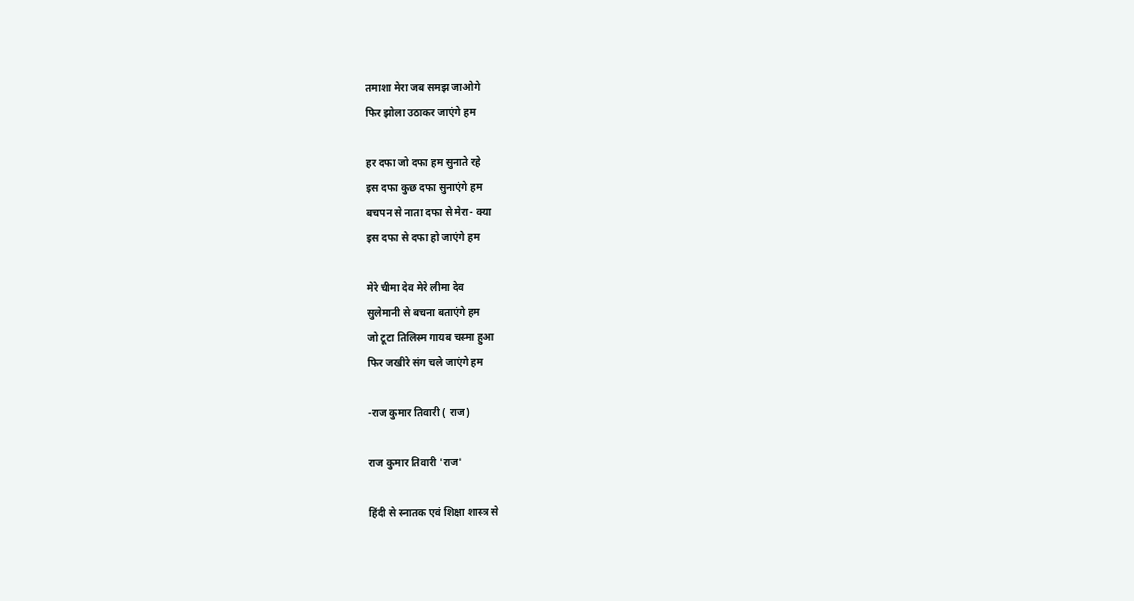तमाशा मेरा जब समझ जाओगे
फिर झोला उठाकर जाएंगे हम

हर दफा जो दफा हम सुनाते रहे
इस दफा कुछ दफा सुनाएंगे हम
बचपन से नाता दफा से मेरा- क्या
इस दफा से दफा हो जाएंगे हम

मेरे चीमा देव मेरे लीमा देव
सुलेमानी से बचना बताएंगे हम
जो टूटा तिलिस्म गायब चस्मा हुआ
फिर जखीरे संग चले जाएंगे हम

-राज कुमार तिवारी ( राज)

राज कुमार तिवारी 'राज'

हिंदी से स्नातक एवं शिक्षा शास्त्र से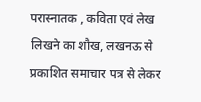परास्नातक , कविता एवं लेख लिखने का शौख, लखनऊ से प्रकाशित समाचार पत्र से लेकर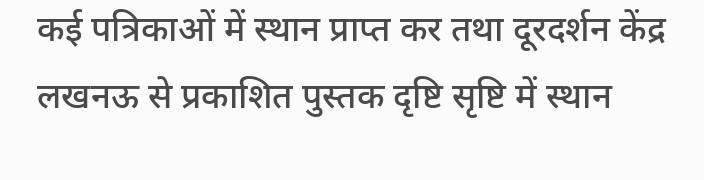कई पत्रिकाओं में स्थान प्राप्त कर तथा दूरदर्शन केंद्र लखनऊ से प्रकाशित पुस्तक दृष्टि सृष्टि में स्थान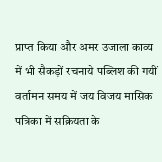प्राप्त किया और अमर उजाला काव्य में भी सैकड़ों रचनाये पब्लिश की गयीं वर्तामन समय में जय विजय मासिक पत्रिका में सक्रियता के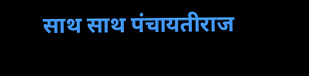साथ साथ पंचायतीराज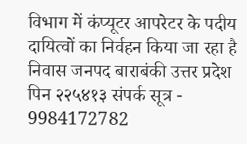विभाग में कंप्यूटर आपरेटर के पदीय दायित्वों का निर्वहन किया जा रहा है निवास जनपद बाराबंकी उत्तर प्रदेश पिन २२५४१३ संपर्क सूत्र - 9984172782